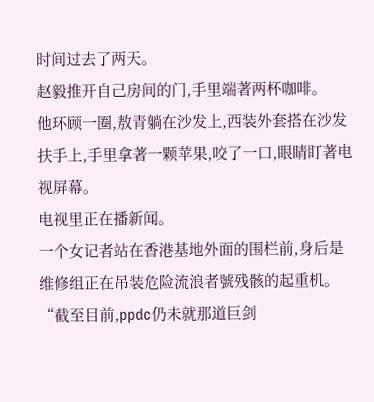时间过去了两天。
赵毅推开自己房间的门,手里端著两杯咖啡。
他环顾一圈,敖青躺在沙发上,西装外套搭在沙发扶手上,手里拿著一颗苹果,咬了一口,眼睛盯著电视屏幕。
电视里正在播新闻。
一个女记者站在香港基地外面的围栏前,身后是维修组正在吊装危险流浪者號残骸的起重机。
“截至目前,ppdc仍未就那道巨剑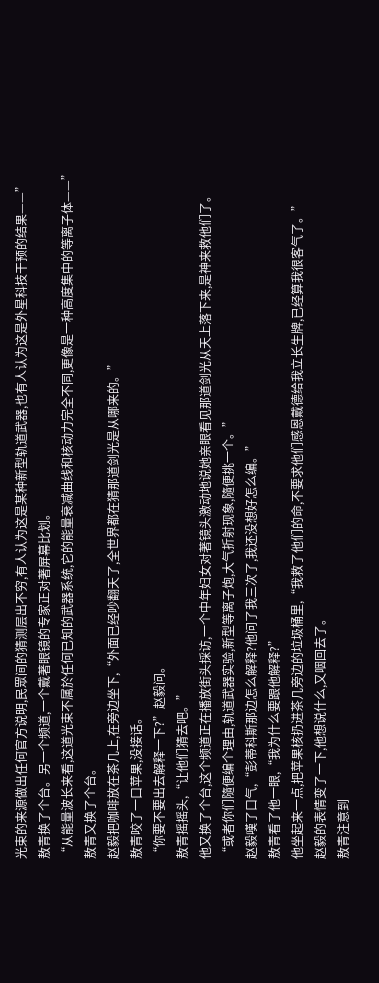光束的来源做出任何官方说明,民眾间的猜测层出不穷,有人认为这是某种新型轨道武器,也有人认为这是外星科技干预的结果——”
敖青换了个台。另一个频道,一个戴著眼镜的专家正对著屏幕比划。
“从能量波长来看,这道光束不属於任何已知的武器系统,它的能量衰减曲线和核动力完全不同,更像是一种高度集中的等离子体——”
敖青又换了个台。
赵毅把咖啡放在茶几上,在旁边坐下,“外面已经吵翻天了,全世界都在猜那道剑光是从哪来的。”
敖青咬了一口苹果,没接话。
“你要不要出去解释一下?”赵毅问。
敖青摇摇头,“让他们猜去吧。”
他又换了个台,这个频道正在播放街头採访,一个中年妇女对著镜头激动地说她亲眼看见那道剑光从天上落下来,是神来救他们了。
“或者你们隨便编个理由,轨道武器实验,新型等离子炮,大气折射现象,隨便挑一个。”
赵毅嘆了口气,“彭蒂科斯那边怎么解释?他问了我三次了,我还没想好怎么编。”
敖青看了他一眼,“我为什么要跟他解释?”
他坐起来一点,把苹果核扔进茶几旁边的垃圾桶里,“我救了他们的命,不要求他们感恩戴德给我立长生牌,已经算我很客气了。”
赵毅的表情变了一下,他想说什么,又咽回去了。
敖青注意到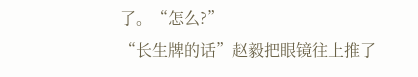了。“怎么?”
“长生牌的话”赵毅把眼镜往上推了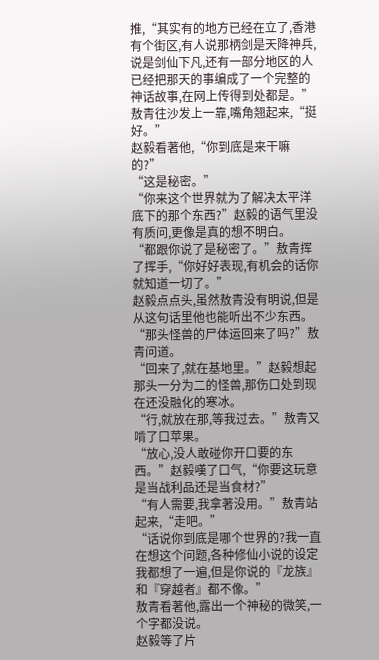推,“其实有的地方已经在立了,香港有个街区,有人说那柄剑是天降神兵,说是剑仙下凡,还有一部分地区的人已经把那天的事编成了一个完整的神话故事,在网上传得到处都是。”
敖青往沙发上一靠,嘴角翘起来,“挺好。”
赵毅看著他,“你到底是来干嘛的?”
“这是秘密。”
“你来这个世界就为了解决太平洋底下的那个东西?”赵毅的语气里没有质问,更像是真的想不明白。
“都跟你说了是秘密了。”敖青挥了挥手,“你好好表现,有机会的话你就知道一切了。”
赵毅点点头,虽然敖青没有明说,但是从这句话里他也能听出不少东西。
“那头怪兽的尸体运回来了吗?”敖青问道。
“回来了,就在基地里。”赵毅想起那头一分为二的怪兽,那伤口处到现在还没融化的寒冰。
“行,就放在那,等我过去。”敖青又啃了口苹果。
“放心,没人敢碰你开口要的东西。”赵毅嘆了口气,“你要这玩意是当战利品还是当食材?”
“有人需要,我拿著没用。”敖青站起来,“走吧。”
“话说你到底是哪个世界的?我一直在想这个问题,各种修仙小说的设定我都想了一遍,但是你说的『龙族』和『穿越者』都不像。”
敖青看著他,露出一个神秘的微笑,一个字都没说。
赵毅等了片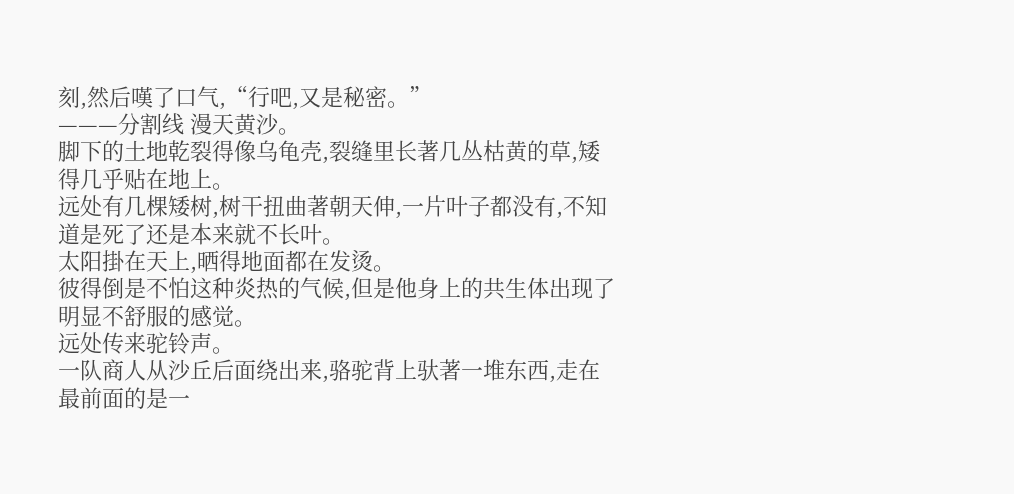刻,然后嘆了口气,“行吧,又是秘密。”
———分割线 漫天黄沙。
脚下的土地乾裂得像乌龟壳,裂缝里长著几丛枯黄的草,矮得几乎贴在地上。
远处有几棵矮树,树干扭曲著朝天伸,一片叶子都没有,不知道是死了还是本来就不长叶。
太阳掛在天上,晒得地面都在发烫。
彼得倒是不怕这种炎热的气候,但是他身上的共生体出现了明显不舒服的感觉。
远处传来驼铃声。
一队商人从沙丘后面绕出来,骆驼背上驮著一堆东西,走在最前面的是一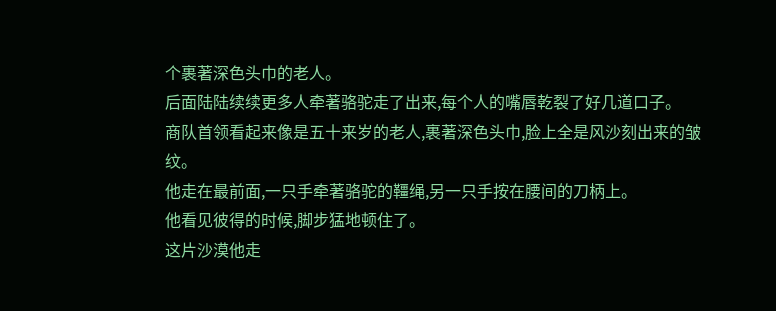个裹著深色头巾的老人。
后面陆陆续续更多人牵著骆驼走了出来,每个人的嘴唇乾裂了好几道口子。
商队首领看起来像是五十来岁的老人,裹著深色头巾,脸上全是风沙刻出来的皱纹。
他走在最前面,一只手牵著骆驼的韁绳,另一只手按在腰间的刀柄上。
他看见彼得的时候,脚步猛地顿住了。
这片沙漠他走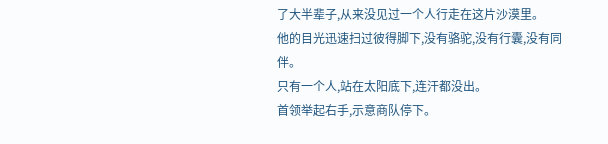了大半辈子,从来没见过一个人行走在这片沙漠里。
他的目光迅速扫过彼得脚下,没有骆驼,没有行囊,没有同伴。
只有一个人,站在太阳底下,连汗都没出。
首领举起右手,示意商队停下。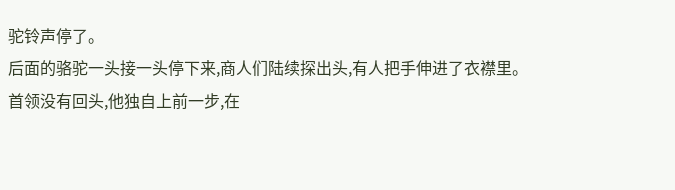驼铃声停了。
后面的骆驼一头接一头停下来,商人们陆续探出头,有人把手伸进了衣襟里。
首领没有回头,他独自上前一步,在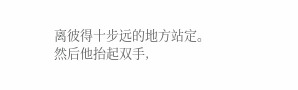离彼得十步远的地方站定。
然后他抬起双手,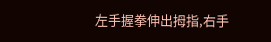左手握拳伸出拇指,右手